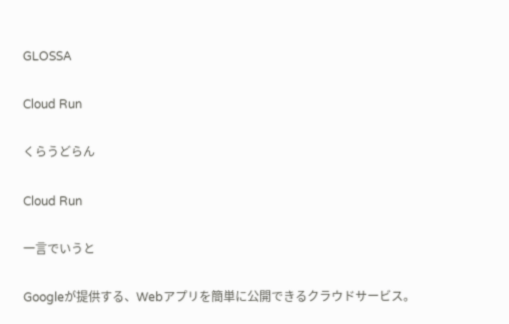GLOSSA

Cloud Run

くらうどらん

Cloud Run

一言でいうと

Googleが提供する、Webアプリを簡単に公開できるクラウドサービス。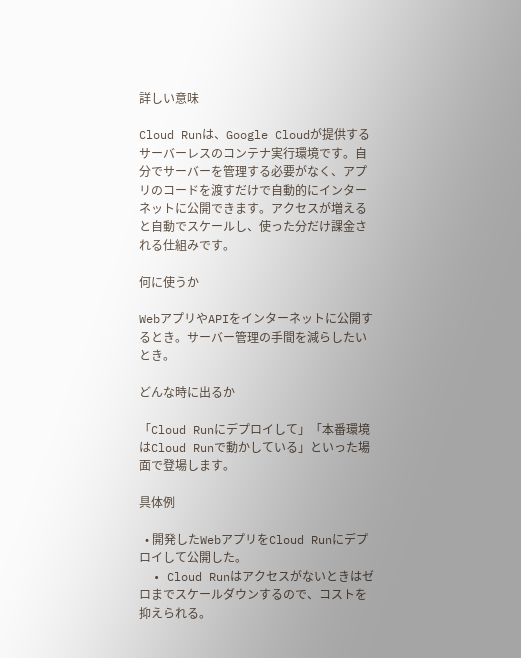詳しい意味

Cloud Runは、Google Cloudが提供するサーバーレスのコンテナ実行環境です。自分でサーバーを管理する必要がなく、アプリのコードを渡すだけで自動的にインターネットに公開できます。アクセスが増えると自動でスケールし、使った分だけ課金される仕組みです。

何に使うか

WebアプリやAPIをインターネットに公開するとき。サーバー管理の手間を減らしたいとき。

どんな時に出るか

「Cloud Runにデプロイして」「本番環境はCloud Runで動かしている」といった場面で登場します。

具体例

  • 開発したWebアプリをCloud Runにデプロイして公開した。
  • Cloud Runはアクセスがないときはゼロまでスケールダウンするので、コストを抑えられる。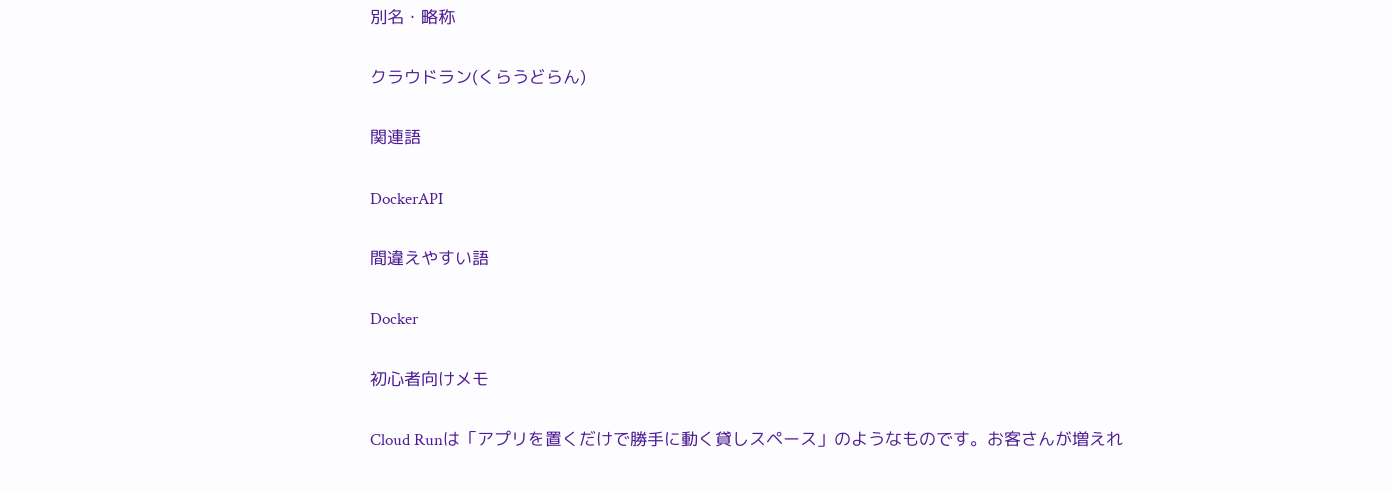別名・略称

クラウドラン(くらうどらん)

関連語

DockerAPI

間違えやすい語

Docker

初心者向けメモ

Cloud Runは「アプリを置くだけで勝手に動く貸しスペース」のようなものです。お客さんが増えれ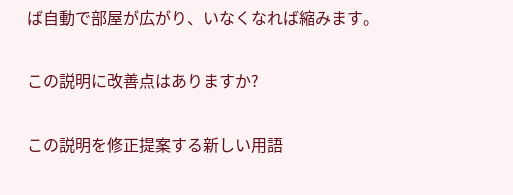ば自動で部屋が広がり、いなくなれば縮みます。

この説明に改善点はありますか?

この説明を修正提案する新しい用語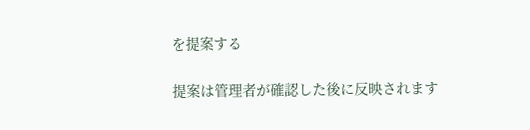を提案する

提案は管理者が確認した後に反映されます